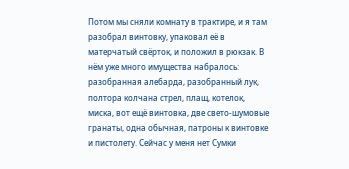Потом мы сняли комнату в трактире, и я там разобрал винтовку, упаковал её в матерчатый свёрток, и положил в рюкзак. В нём уже много имущества набралось: разобранная алебарда, разобранный лук, полтора колчана стрел, плащ, котелок, миска, вот ещё винтовка, две свето-шумовые гранаты, одна обычная, патроны к винтовке и пистолету. Сейчас у меня нет Сумки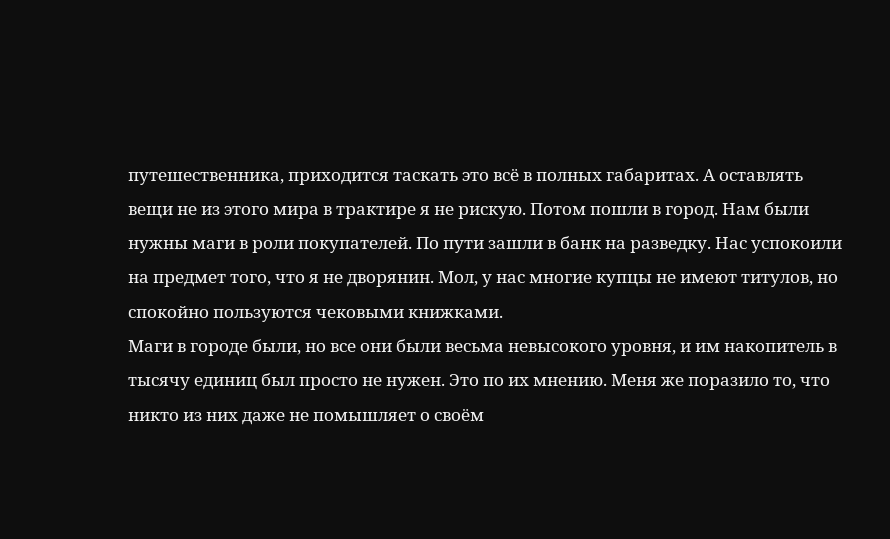путешественника, приходится таскать это всё в полных габаритах. А оставлять вещи не из этого мира в трактире я не рискую. Потом пошли в город. Нам были нужны маги в роли покупателей. По пути зашли в банк на разведку. Нас успокоили на предмет того, что я не дворянин. Мол, у нас многие купцы не имеют титулов, но спокойно пользуются чековыми книжками.
Маги в городе были, но все они были весьма невысокого уровня, и им накопитель в тысячу единиц был просто не нужен. Это по их мнению. Меня же поразило то, что никто из них даже не помышляет о своём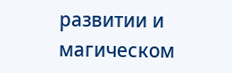развитии и магическом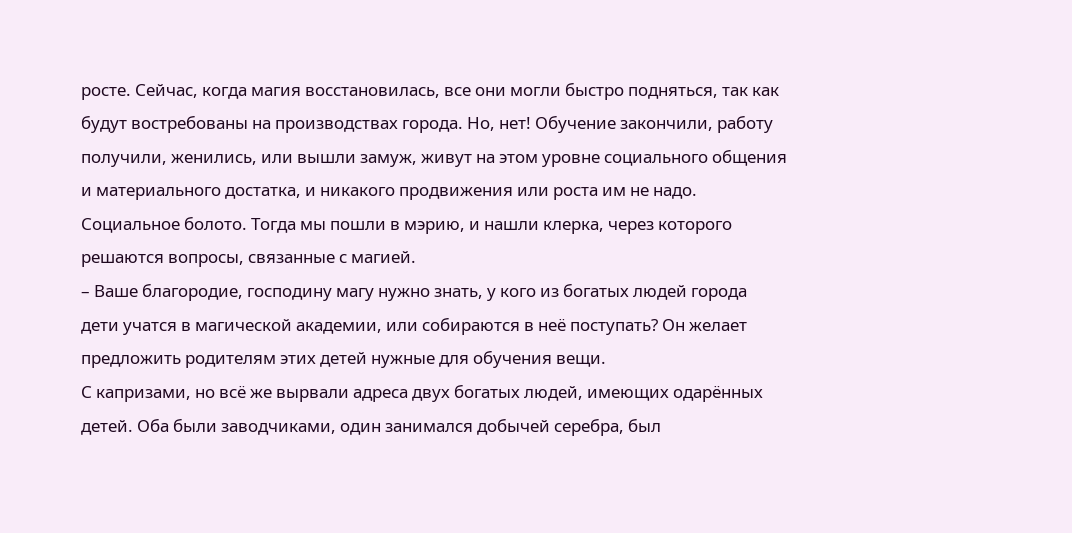росте. Сейчас, когда магия восстановилась, все они могли быстро подняться, так как будут востребованы на производствах города. Но, нет! Обучение закончили, работу получили, женились, или вышли замуж, живут на этом уровне социального общения и материального достатка, и никакого продвижения или роста им не надо. Социальное болото. Тогда мы пошли в мэрию, и нашли клерка, через которого решаются вопросы, связанные с магией.
– Ваше благородие, господину магу нужно знать, у кого из богатых людей города дети учатся в магической академии, или собираются в неё поступать? Он желает предложить родителям этих детей нужные для обучения вещи.
С капризами, но всё же вырвали адреса двух богатых людей, имеющих одарённых детей. Оба были заводчиками, один занимался добычей серебра, был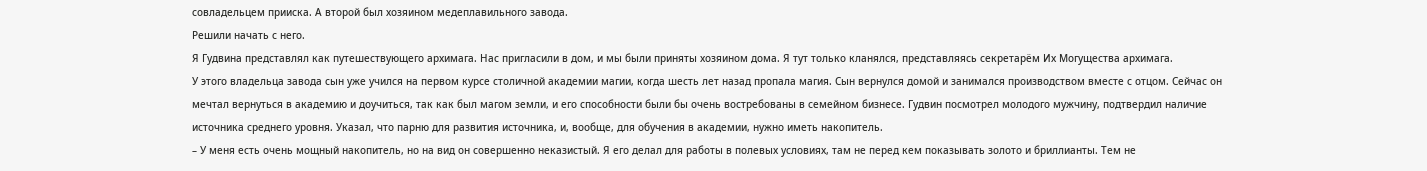совладельцем прииска. А второй был хозяином медеплавильного завода.
Решили начать с него.
Я Гудвина представлял как путешествующего архимага. Нас пригласили в дом, и мы были приняты хозяином дома. Я тут только кланялся, представляясь секретарём Их Могущества архимага.
У этого владельца завода сын уже учился на первом курсе столичной академии магии, когда шесть лет назад пропала магия. Сын вернулся домой и занимался производством вместе с отцом. Сейчас он мечтал вернуться в академию и доучиться, так как был магом земли, и его способности были бы очень востребованы в семейном бизнесе. Гудвин посмотрел молодого мужчину, подтвердил наличие источника среднего уровня. Указал, что парню для развития источника, и, вообще, для обучения в академии, нужно иметь накопитель.
– У меня есть очень мощный накопитель, но на вид он совершенно неказистый. Я его делал для работы в полевых условиях, там не перед кем показывать золото и бриллианты. Тем не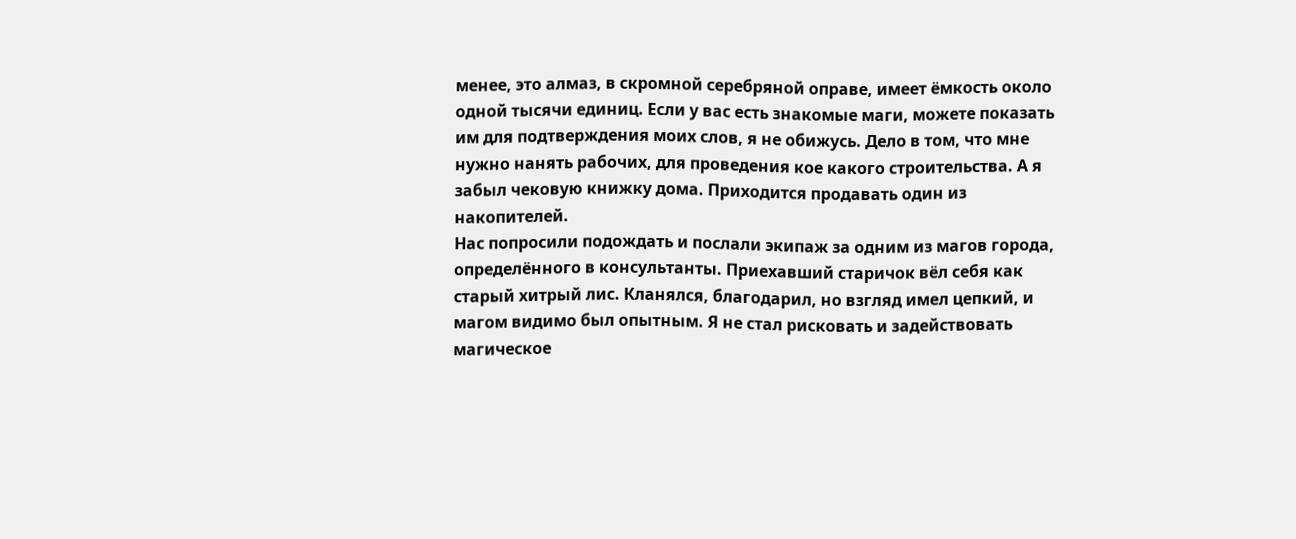менее, это алмаз, в скромной серебряной оправе, имеет ёмкость около одной тысячи единиц. Если у вас есть знакомые маги, можете показать им для подтверждения моих слов, я не обижусь. Дело в том, что мне нужно нанять рабочих, для проведения кое какого строительства. А я забыл чековую книжку дома. Приходится продавать один из накопителей.
Нас попросили подождать и послали экипаж за одним из магов города, определённого в консультанты. Приехавший старичок вёл себя как старый хитрый лис. Кланялся, благодарил, но взгляд имел цепкий, и магом видимо был опытным. Я не стал рисковать и задействовать магическое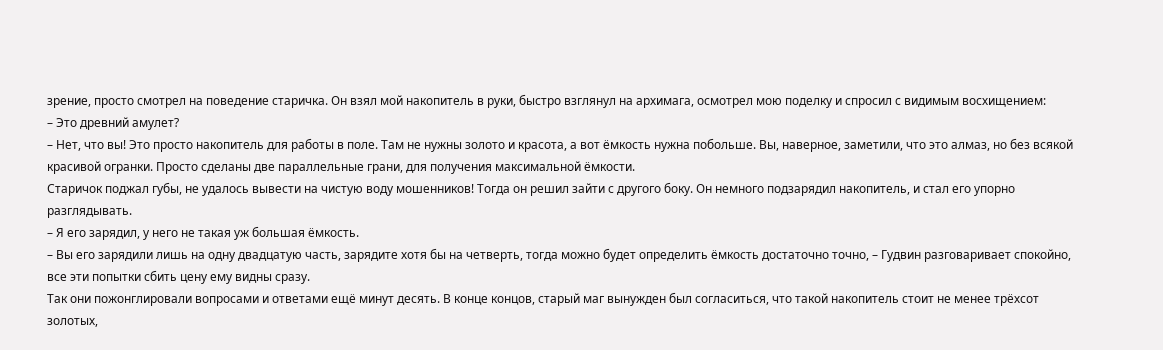зрение, просто смотрел на поведение старичка. Он взял мой накопитель в руки, быстро взглянул на архимага, осмотрел мою поделку и спросил с видимым восхищением:
– Это древний амулет?
– Нет, что вы! Это просто накопитель для работы в поле. Там не нужны золото и красота, а вот ёмкость нужна побольше. Вы, наверное, заметили, что это алмаз, но без всякой красивой огранки. Просто сделаны две параллельные грани, для получения максимальной ёмкости.
Старичок поджал губы, не удалось вывести на чистую воду мошенников! Тогда он решил зайти с другого боку. Он немного подзарядил накопитель, и стал его упорно разглядывать.
– Я его зарядил, у него не такая уж большая ёмкость.
– Вы его зарядили лишь на одну двадцатую часть, зарядите хотя бы на четверть, тогда можно будет определить ёмкость достаточно точно, – Гудвин разговаривает спокойно, все эти попытки сбить цену ему видны сразу.
Так они пожонглировали вопросами и ответами ещё минут десять. В конце концов, старый маг вынужден был согласиться, что такой накопитель стоит не менее трёхсот золотых,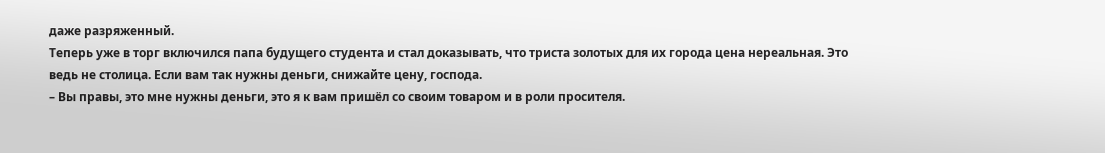даже разряженный.
Теперь уже в торг включился папа будущего студента и стал доказывать, что триста золотых для их города цена нереальная. Это ведь не столица. Если вам так нужны деньги, снижайте цену, господа.
– Вы правы, это мне нужны деньги, это я к вам пришёл со своим товаром и в роли просителя.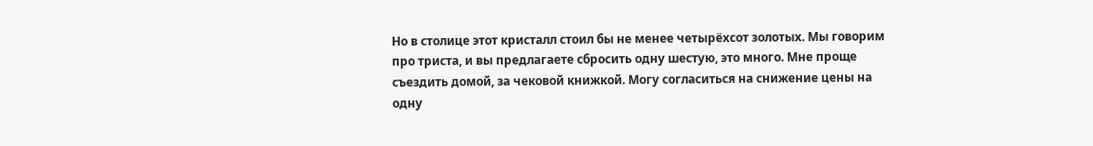Но в столице этот кристалл стоил бы не менее четырёхсот золотых. Мы говорим про триста, и вы предлагаете сбросить одну шестую, это много. Мне проще съездить домой, за чековой книжкой. Могу согласиться на снижение цены на одну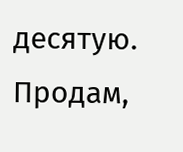десятую. Продам,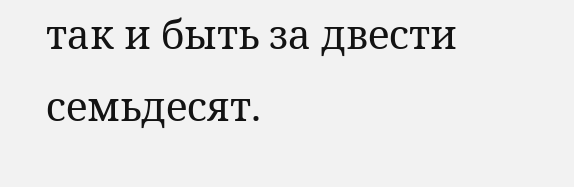так и быть за двести семьдесят.